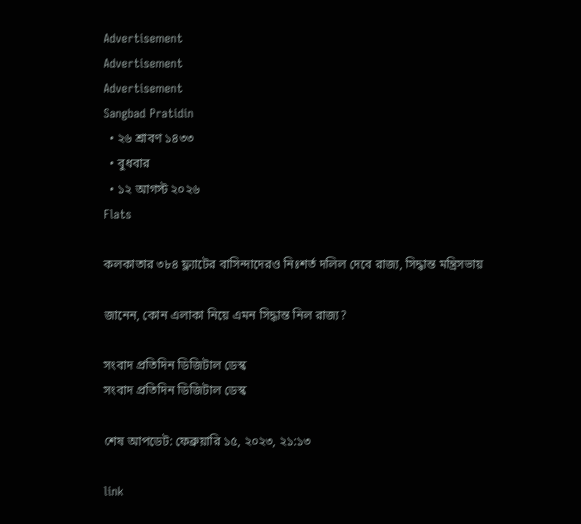Advertisement
Advertisement
Advertisement
Sangbad Pratidin
  • ২৬ শ্রাবণ ১৪৩৩
  • বুধবার
  • ১২ আগস্ট ২০২৬
Flats

কলকাতার ৩৮৪ ফ্ল্যাটের বাসিন্দাদেরও নিঃশর্ত দলিল দেবে রাজ্য, সিদ্ধান্ত মন্ত্রিসভায়

জানেন, কোন এলাকা নিয়ে এমন সিদ্ধান্ত নিল রাজ্য?

সংবাদ প্রতিদিন ডিজিটাল ডেস্ক
সংবাদ প্রতিদিন ডিজিটাল ডেস্ক

শেষ আপডেট: ফেব্রুয়ারি ১৫, ২০২৩, ২১:১৩

link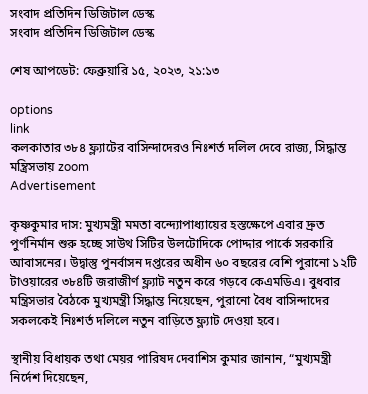সংবাদ প্রতিদিন ডিজিটাল ডেস্ক
সংবাদ প্রতিদিন ডিজিটাল ডেস্ক

শেষ আপডেট: ফেব্রুয়ারি ১৫, ২০২৩, ২১:১৩

options
link
কলকাতার ৩৮৪ ফ্ল্যাটের বাসিন্দাদেরও নিঃশর্ত দলিল দেবে রাজ্য, সিদ্ধান্ত মন্ত্রিসভায় zoom
Advertisement

কৃষ্ণকুমার দাস: মুখ‌্যমন্ত্রী মমতা বন্দ্যোপাধ‌্যায়ের হস্তক্ষেপে এবার দ্রুত পুর্ণনির্মান শুরু হচ্ছে সাউথ সিটির উলটোদিকে পোদ্দার পার্কে সরকারি আবাসনের। উদ্বাস্তু পুনর্বাসন দপ্তরের অধীন ৬০ বছরের বেশি পুরানো ১২টি টাওয়ারের ৩৮৪টি জরাজীর্ণ ফ্ল‌্যাট নতুন করে গড়বে কেএমডিএ। বুধবার মন্ত্রিসভার বৈঠকে মুখ‌্যমন্ত্রী সিদ্ধান্ত নিয়েছেন, পুরানো বৈধ বাসিন্দাদের সকলকেই নিঃশর্ত দলিলে নতুন বাড়িতে ফ্ল‌্যাট দেওয়া হবে।

স্থানীয় বিধায়ক তথা মেয়র পারিষদ দেবাশিস কুমার জানান, “মুখ‌্যমন্ত্রী নির্দেশ দিয়েছেন,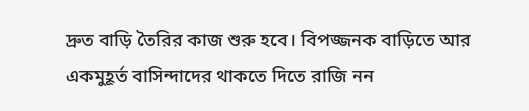দ্রুত বাড়ি তৈরির কাজ শুরু হবে। বিপজ্জনক বাড়িতে আর একমুহূর্ত বাসিন্দাদের থাকতে দিতে রাজি নন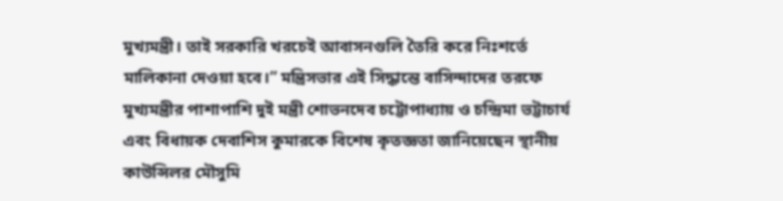মুখ‌্যমন্ত্রী। তাই সরকারি খরচেই আবাসনগুলি তৈরি করে নিঃশর্তে মালিকানা দেওয়া হবে।” মন্ত্রিসভার এই সিদ্ধান্তে বাসিন্দাদের তরফে মুখ‌্যমন্ত্রীর পাশাপাশি দুই মন্ত্রী শোভনদেব চট্টোপাধ‌্যায় ও চন্দ্রিমা ভট্টাচার্য এবং বিধায়ক দেবাশিস কুমারকে বিশেষ কৃতজ্ঞতা জানিয়েছেন স্থানীয় কাউন্সিলর মৌসুমি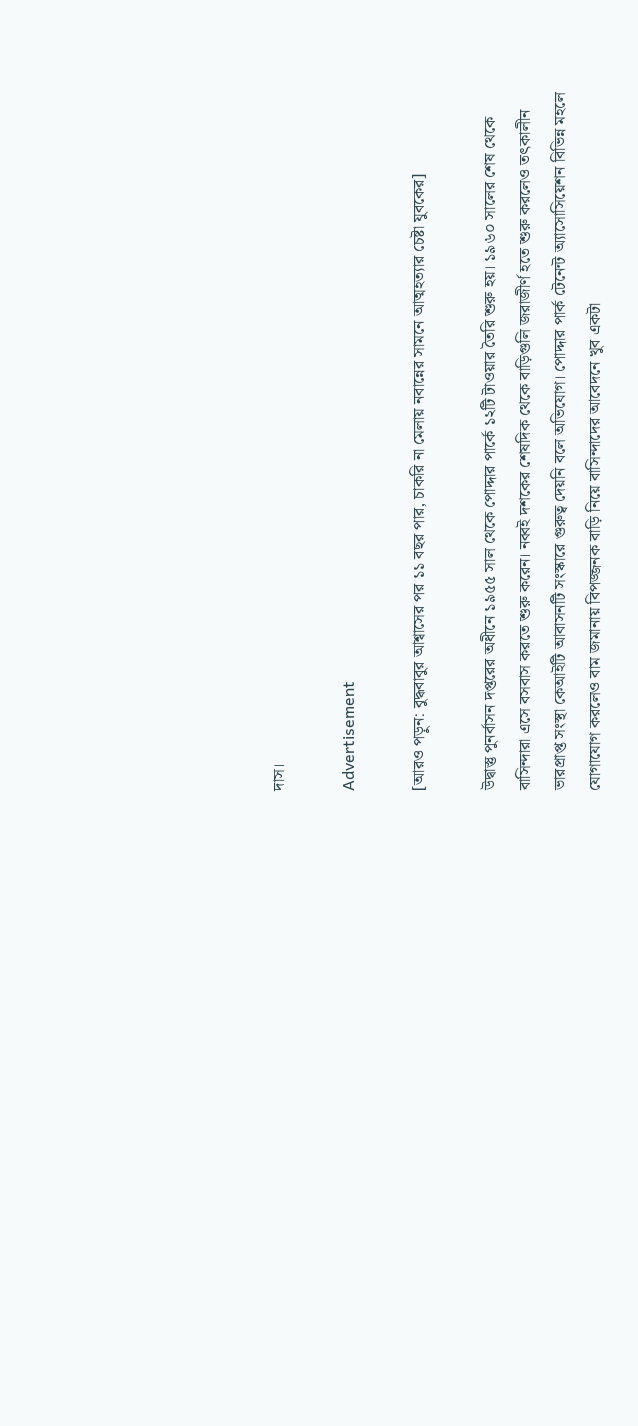দাস।

Advertisement

[আরও পড়ুন: বুদ্ধবাবুর আশ্বাসের পর ১১ বছর পার, চাকরি না মেলায় নবান্নের সামনে আত্মহত্যার চেষ্টা যুবকের]

উদ্বাস্তু পুনর্বাসন দপ্তরের অধীনে ১৯৫৫ সাল থেকে পোদ্দার পার্কে ১২টি টাওয়ার তৈরি শুরু হয়। ১৯৬০ সালের শেষ থেকে বাসিন্দারা এসে বসবাস করতে শুরু করেন। নব্বই দশকের শেষদিক থেকে বাড়িগুলি জরাজীর্ণ হতে শুরু করলেও তৎকালীন ভারপ্রাপ্ত সংস্থা কেআইটি আবাসনটি সংস্কারে গুরুত্ব দেয়নি বলে অভিযোগ। পোদ্দার পার্ক টেনেন্ট অ‌্যাসোসিয়েশন বিভিন্ন মহলে যোগাযোগ করলেও বাম জমানায় বিপজ্জনক বাড়ি নিয়ে বাসিন্দাদের আবেদনে খুব একটা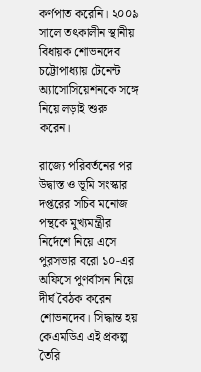কর্ণপাত করেনি। ২০০৯ সালে তৎকালীন স্থানীয় বিধায়ক শোভনদেব চট্টোপাধ‌্যায় টেনেন্ট অ‌্যাসোসিয়েশনকে সঙ্গে নিয়ে লড়াই শুরু করেন।

রাজ্যে পরিবর্তনের পর উদ্বাস্ত ও ভূমি সংস্কার দপ্তরের সচিব মনোজ পন্থকে মুখ‌্যমন্ত্রীর নির্দেশে নিয়ে এসে পুরসভার বরো ১০-এর অফিসে পুণর্বাসন নিয়ে দীর্ঘ বৈঠক করেন শোভনদেব। সিদ্ধান্ত হয় কেএমডিএ এই প্রকল্প তৈরি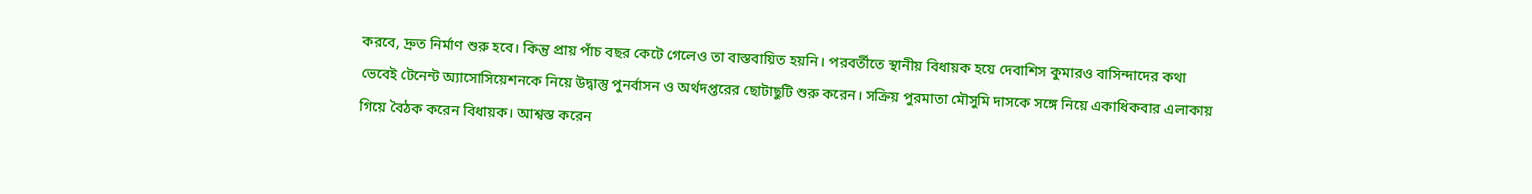করবে, দ্রুত নির্মাণ শুরু হবে। কিন্তু প্রায় পাঁচ বছর কেটে গেলেও তা বাস্তবায়িত হয়নি। পরবর্তীতে স্থানীয় বিধায়ক হয়ে দেবাশিস কুমারও বাসিন্দাদের কথা ভেবেই টেনেন্ট অ‌্যাসোসিয়েশনকে নিয়ে উদ্বাস্তু পুনর্বাসন ও অর্থদপ্তরের ছোটাছুটি শুরু করেন। সক্রিয় পুরমাতা মৌসুমি দাসকে সঙ্গে নিয়ে একাধিকবার এলাকায় গিয়ে বৈঠক করেন বিধায়ক। আশ্বস্ত করেন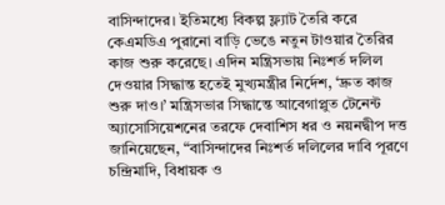বাসিন্দাদের। ইতিমধ্যে বিকল্প ফ্ল‌্যাট তৈরি করে কেএমডিএ পুরানো বাড়ি ভেঙে নতুন টাওয়ার তৈরির কাজ শুরু করেছে। এদিন মন্ত্রিসভায় নিঃশর্ত দলিল দেওয়ার সিদ্ধান্ত হতেই মুখ‌্যমন্ত্রীর নির্দেশ, ‘দ্রুত কাজ শুরু দাও।’ মন্ত্রিসভার সিদ্ধান্তে আবেগাপ্লুত টেনেন্ট অ‌্যাসোসিয়েশনের তরফে দেবাশিস ধর ও নয়নদ্বীপ দত্ত জানিয়েছেন, “বাসিন্দাদের নিঃশর্ত দলিলের দাবি পূরণে চন্দ্রিমাদি, বিধায়ক ও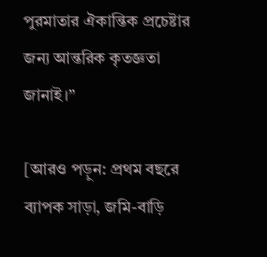পুরমাতার ঐকান্তিক প্রচেষ্টার জন‌্য আন্তরিক কৃতজ্ঞতা জানাই।”

[আরও পড়ুন: প্রথম বছরে ব্যাপক সাড়া, জমি-বাড়ি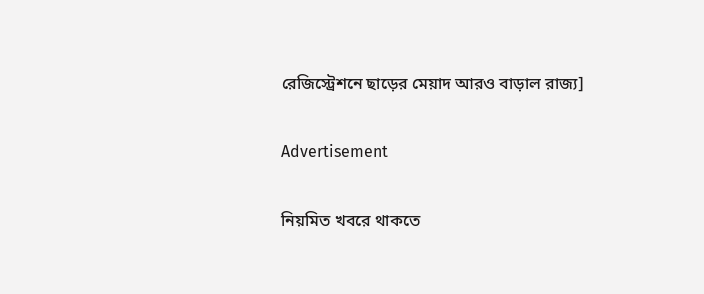রেজিস্ট্রেশনে ছাড়ের মেয়াদ আরও বাড়াল রাজ্য]

Advertisement

নিয়মিত খবরে থাকতে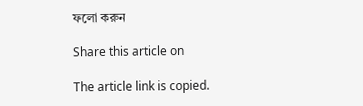ফলো করুন

Share this article on

The article link is copied.